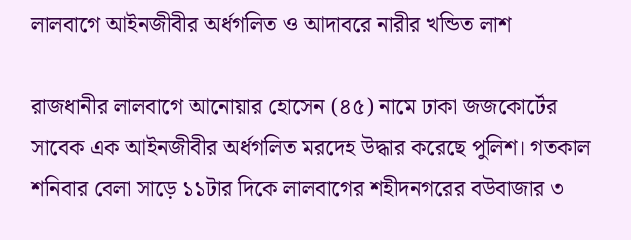লালবাগে আইনজীবীর অর্ধগলিত ও আদাবরে নারীর খন্ডিত লাশ

রাজধানীর লালবাগে আনোয়ার হোসেন (৪৫) নামে ঢাকা জজকোর্টের সাবেক এক আইনজীবীর অর্ধগলিত মরদেহ উদ্ধার করেছে পুলিশ। গতকাল শনিবার বেলা সাড়ে ১১টার দিকে লালবাগের শহীদনগরের বউবাজার ৩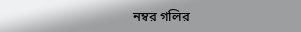নম্বর গলির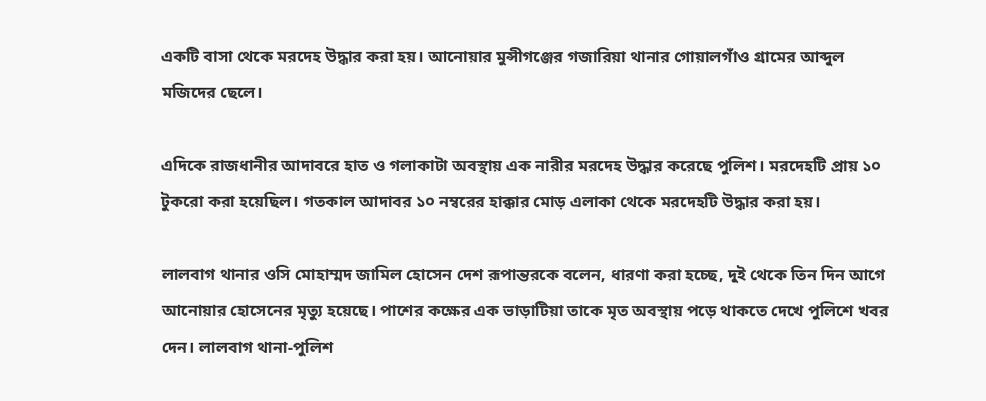একটি বাসা থেকে মরদেহ উদ্ধার করা হয়। আনোয়ার মুন্সীগঞ্জের গজারিয়া থানার গোয়ালগাঁও গ্রামের আব্দুল মজিদের ছেলে।

এদিকে রাজধানীর আদাবরে হাত ও গলাকাটা অবস্থায় এক নারীর মরদেহ উদ্ধার করেছে পুলিশ। মরদেহটি প্রায় ১০ টুকরো করা হয়েছিল। গতকাল আদাবর ১০ নম্বরের হাক্কার মোড় এলাকা থেকে মরদেহটি উদ্ধার করা হয়।

লালবাগ থানার ওসি মোহাম্মদ জামিল হোসেন দেশ রূপান্তরকে বলেন, ধারণা করা হচ্ছে, দুই থেকে তিন দিন আগে আনোয়ার হোসেনের মৃত্যু হয়েছে। পাশের কক্ষের এক ভাড়াটিয়া তাকে মৃত অবস্থায় পড়ে থাকতে দেখে পুলিশে খবর দেন। লালবাগ থানা-পুলিশ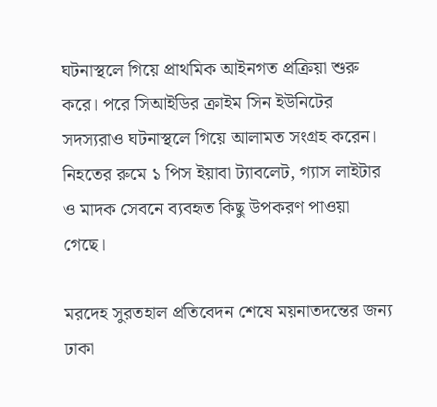ঘটনাস্থলে গিয়ে প্রাথমিক আইনগত প্রক্রিয়া শুরু করে। পরে সিআইডির ক্রাইম সিন ইউনিটের সদস্যরাও ঘটনাস্থলে গিয়ে আলামত সংগ্রহ করেন। নিহতের রুমে ১ পিস ইয়াবা ট্যাবলেট, গ্যাস লাইটার ও মাদক সেবনে ব্যবহৃত কিছু উপকরণ পাওয়া গেছে।

মরদেহ সুরতহাল প্রতিবেদন শেষে ময়নাতদন্তের জন্য ঢাকা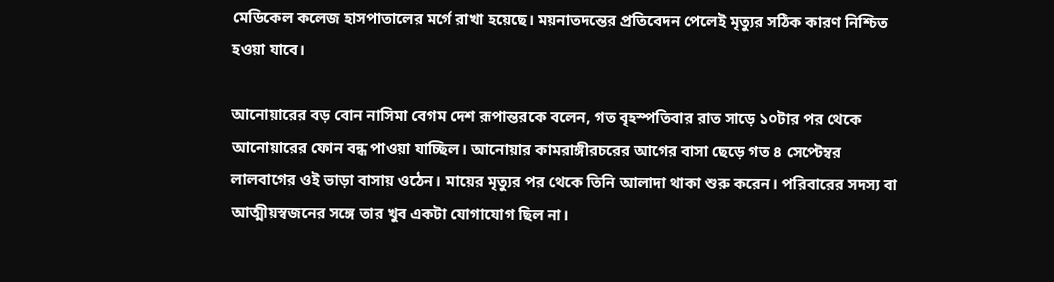মেডিকেল কলেজ হাসপাতালের মর্গে রাখা হয়েছে। ময়নাতদন্তের প্রতিবেদন পেলেই মৃত্যুর সঠিক কারণ নিশ্চিত হওয়া যাবে।

আনোয়ারের বড় বোন নাসিমা বেগম দেশ রূপান্তরকে বলেন, গত বৃহস্পতিবার রাত সাড়ে ১০টার পর থেকে আনোয়ারের ফোন বন্ধ পাওয়া যাচ্ছিল। আনোয়ার কামরাঙ্গীরচরের আগের বাসা ছেড়ে গত ৪ সেপ্টেম্বর লালবাগের ওই ভাড়া বাসায় ওঠেন। মায়ের মৃত্যুর পর থেকে তিনি আলাদা থাকা শুরু করেন। পরিবারের সদস্য বা আত্মীয়স্বজনের সঙ্গে তার খুব একটা যোগাযোগ ছিল না।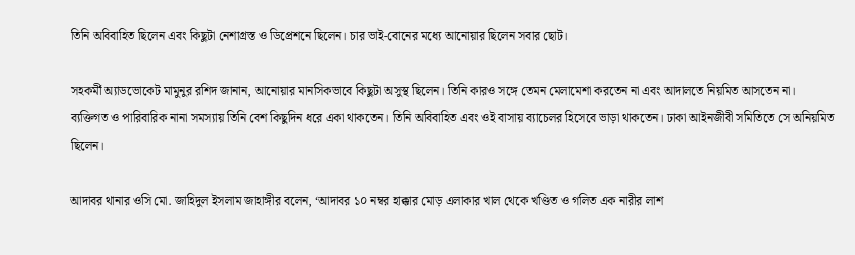তিনি অবিবাহিত ছিলেন এবং কিছুটা নেশাগ্রস্ত ও ডিপ্রেশনে ছিলেন। চার ভাই-বোনের মধ্যে আনোয়ার ছিলেন সবার ছোট।

সহকর্মী অ্যাডভোকেট মামুনুর রশিদ জানান, আনোয়ার মানসিকভাবে কিছুটা অসুস্থ ছিলেন। তিনি কারও সঙ্গে তেমন মেলামেশা করতেন না এবং আদালতে নিয়মিত আসতেন না। ব্যক্তিগত ও পারিবারিক নানা সমস্যায় তিনি বেশ কিছুদিন ধরে একা থাকতেন। তিনি অবিবাহিত এবং ওই বাসায় ব্যাচেলর হিসেবে ভাড়া থাকতেন। ঢাকা আইনজীবী সমিতিতে সে অনিয়মিত ছিলেন।

আদাবর থানার ওসি মো. জাহিদুল ইসলাম জাহাঙ্গীর বলেন, ‘আদাবর ১০ নম্বর হাক্কার মোড় এলাকার খাল থেকে খণ্ডিত ও গলিত এক নারীর লাশ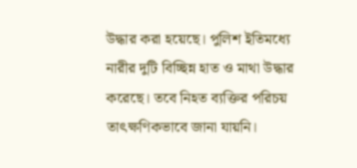উদ্ধার করা হয়েছে। পুলিশ ইতিমধ্যে নারীর দুটি বিচ্ছিন্ন হাত ও মাথা উদ্ধার করেছে। তবে নিহত ব্যক্তির পরিচয় তাৎক্ষণিকভাবে জানা যায়নি।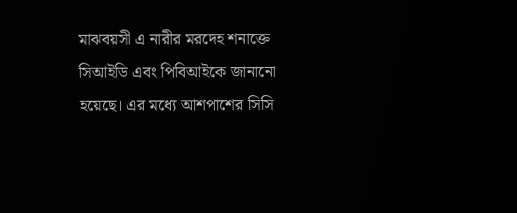মাঝবয়সী এ নারীর মরদেহ শনাক্তে সিআইডি এবং পিবিআইকে জানানো হয়েছে। এর মধ্যে আশপাশের সিসি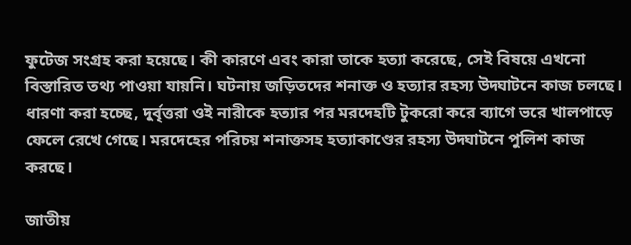ফুটেজ সংগ্রহ করা হয়েছে। কী কারণে এবং কারা তাকে হত্যা করেছে, সেই বিষয়ে এখনো বিস্তারিত তথ্য পাওয়া যায়নি। ঘটনায় জড়িতদের শনাক্ত ও হত্যার রহস্য উদ্ঘাটনে কাজ চলছে। ধারণা করা হচ্ছে, দুর্বৃত্তরা ওই নারীকে হত্যার পর মরদেহটি টুকরো করে ব্যাগে ভরে খালপাড়ে ফেলে রেখে গেছে। মরদেহের পরিচয় শনাক্তসহ হত্যাকাণ্ডের রহস্য উদ্ঘাটনে পুলিশ কাজ করছে।

জাতীয়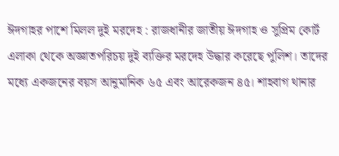ঈদগাহর পাশে মিলল দুই মরদেহ : রাজধানীর জাতীয় ঈদগাহ ও সুপ্রিম কোর্ট এলাকা থেকে অজ্ঞাতপরিচয় দুই ব্যক্তির মরদেহ উদ্ধার করেছে পুলিশ। তাদের মধ্যে একজনের বয়স আনুমানিক ৬৫ এবং আরেকজন ৪৫। শাহবাগ থানার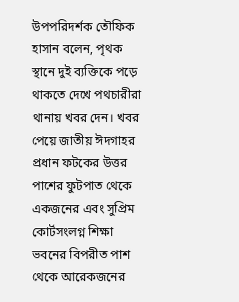উপপরিদর্শক তৌফিক হাসান বলেন, পৃথক স্থানে দুই ব্যক্তিকে পড়ে থাকতে দেখে পথচারীরা থানায় খবর দেন। খবর পেয়ে জাতীয় ঈদগাহর প্রধান ফটকের উত্তর পাশের ফুটপাত থেকে একজনের এবং সুপ্রিম কোর্টসংলগ্ন শিক্ষা ভবনের বিপরীত পাশ থেকে আরেকজনের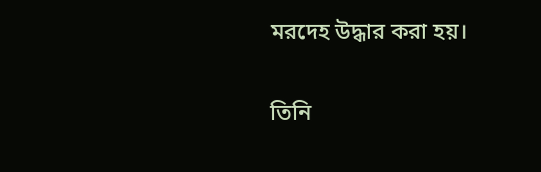মরদেহ উদ্ধার করা হয়।

তিনি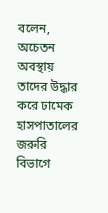বলেন, অচেতন অবস্থায় তাদের উদ্ধার করে ঢামেক হাসপাতালের জরুরি বিভাগে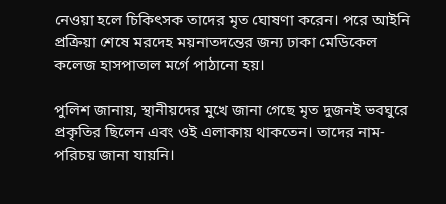নেওয়া হলে চিকিৎসক তাদের মৃত ঘোষণা করেন। পরে আইনি প্রক্রিয়া শেষে মরদেহ ময়নাতদন্তের জন্য ঢাকা মেডিকেল কলেজ হাসপাতাল মর্গে পাঠানো হয়।

পুলিশ জানায়, স্থানীয়দের মুখে জানা গেছে মৃত দুজনই ভবঘুরে প্রকৃতির ছিলেন এবং ওই এলাকায় থাকতেন। তাদের নাম-পরিচয় জানা যায়নি।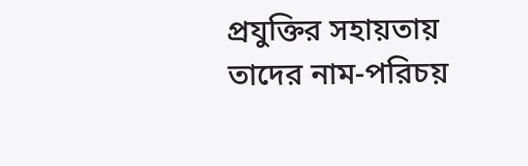প্রযুক্তির সহায়তায় তাদের নাম-পরিচয়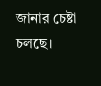জানার চেষ্টা চলছে।